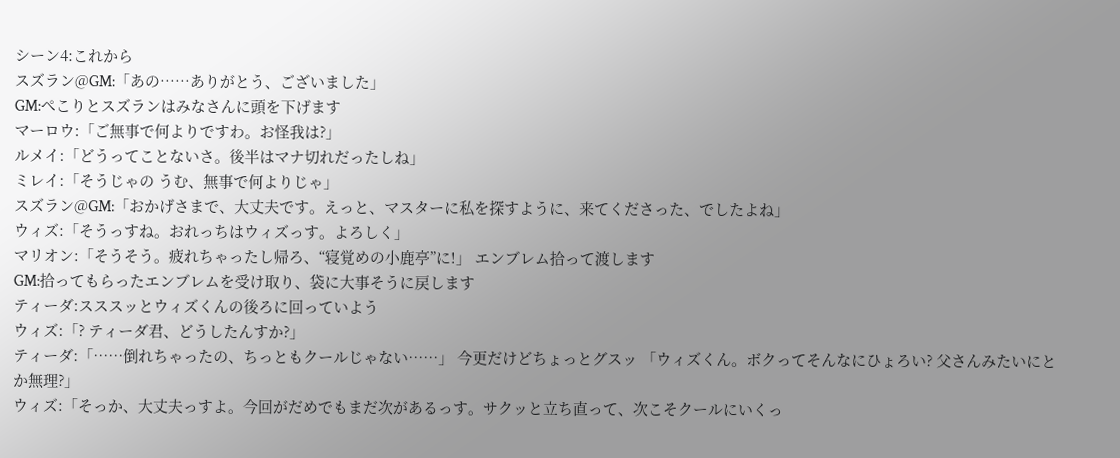シーン4:これから
スズラン@GM:「あの……ありがとう、ございました」
GM:ぺこりとスズランはみなさんに頭を下げます
マーロウ:「ご無事で何よりですわ。お怪我は?」
ルメイ:「どうってことないさ。後半はマナ切れだったしね」
ミレイ:「そうじゃの うむ、無事で何よりじゃ」
スズラン@GM:「おかげさまで、大丈夫です。えっと、マスターに私を探すように、来てくださった、でしたよね」
ウィズ:「そうっすね。おれっちはウィズっす。よろしく」
マリオン:「そうそう。疲れちゃったし帰ろ、“寝覚めの小鹿亭”に!」 エンブレム拾って渡します
GM:拾ってもらったエンブレムを受け取り、袋に大事そうに戻します
ティーダ:スススッとウィズくんの後ろに回っていよう
ウィズ:「? ティーダ君、どうしたんすか?」
ティーダ:「……倒れちゃったの、ちっともクールじゃない……」 今更だけどちょっとグスッ 「ウィズくん。ボクってそんなにひょろい? 父さんみたいにとか無理?」
ウィズ:「そっか、大丈夫っすよ。今回がだめでもまだ次があるっす。サクッと立ち直って、次こそクールにいくっ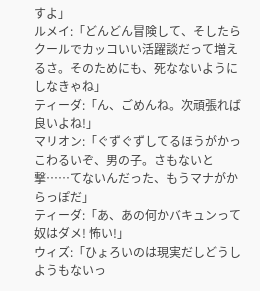すよ」
ルメイ:「どんどん冒険して、そしたらクールでカッコいい活躍談だって増えるさ。そのためにも、死なないようにしなきゃね」
ティーダ:「ん、ごめんね。次頑張れば良いよね!」
マリオン:「ぐずぐずしてるほうがかっこわるいぞ、男の子。さもないと撃……てないんだった、もうマナがからっぽだ」
ティーダ:「あ、あの何かバキュンって奴はダメ! 怖い!」
ウィズ:「ひょろいのは現実だしどうしようもないっ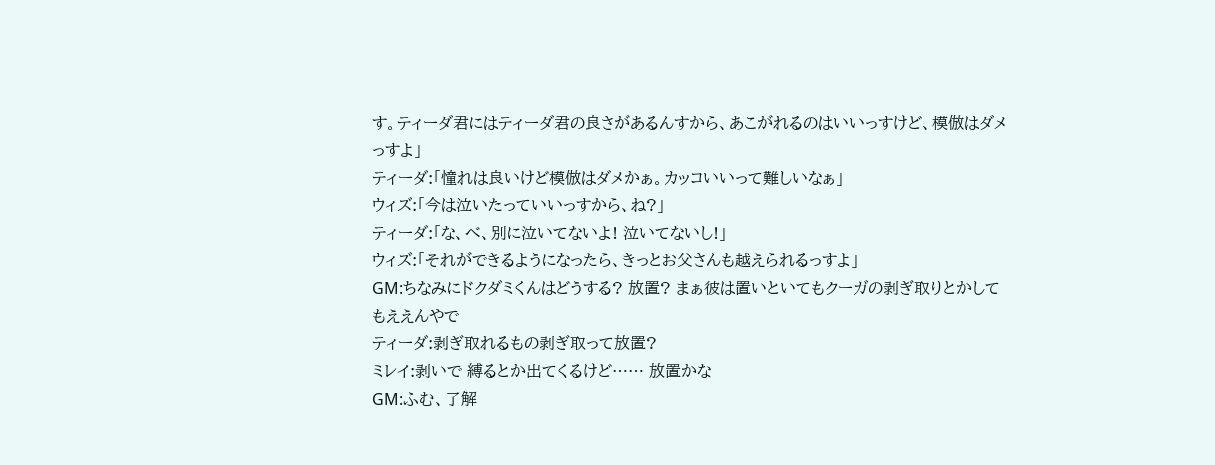す。ティーダ君にはティーダ君の良さがあるんすから、あこがれるのはいいっすけど、模倣はダメっすよ」
ティーダ:「憧れは良いけど模倣はダメかぁ。カッコいいって難しいなぁ」
ウィズ:「今は泣いたっていいっすから、ね?」
ティーダ:「な、べ、別に泣いてないよ! 泣いてないし!」
ウィズ:「それができるようになったら、きっとお父さんも越えられるっすよ」
GM:ちなみにドクダミくんはどうする? 放置? まぁ彼は置いといてもクーガの剥ぎ取りとかしてもええんやで
ティーダ:剥ぎ取れるもの剥ぎ取って放置?
ミレイ:剥いで 縛るとか出てくるけど…… 放置かな
GM:ふむ、了解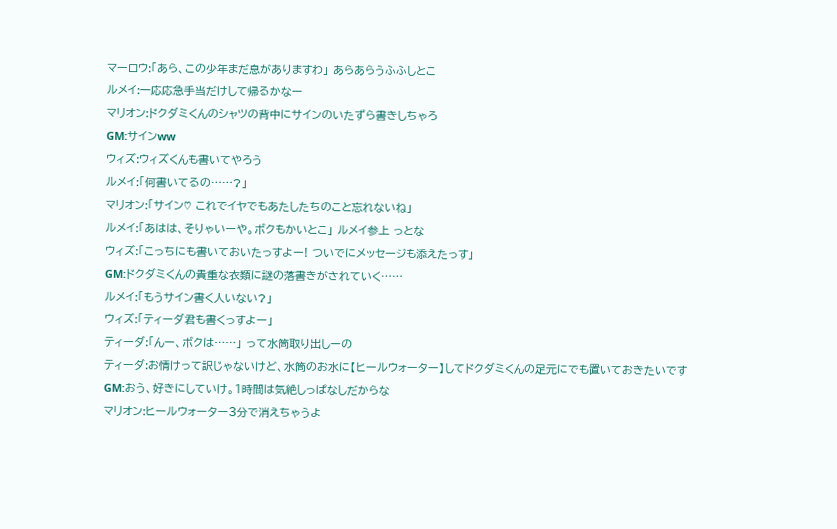マーロウ:「あら、この少年まだ息がありますわ」 あらあらうふふしとこ
ルメイ:一応応急手当だけして帰るかなー
マリオン:ドクダミくんのシャツの背中にサインのいたずら書きしちゃろ
GM:サインww
ウィズ:ウィズくんも書いてやろう
ルメイ:「何書いてるの……?」
マリオン:「サイン♡ これでイヤでもあたしたちのこと忘れないね」
ルメイ:「あはは、そりゃいーや。ボクもかいとこ」 ルメイ参上 っとな
ウィズ:「こっちにも書いておいたっすよー! ついでにメッセージも添えたっす」
GM:ドクダミくんの貴重な衣類に謎の落書きがされていく……
ルメイ:「もうサイン書く人いない?」
ウィズ:「ティーダ君も書くっすよー」
ティーダ:「んー、ボクは……」 って水筒取り出しーの
ティーダ:お情けって訳じゃないけど、水筒のお水に【ヒールウォーター】してドクダミくんの足元にでも置いておきたいです
GM:おう、好きにしていけ。1時間は気絶しっぱなしだからな
マリオン:ヒールウォーター3分で消えちゃうよ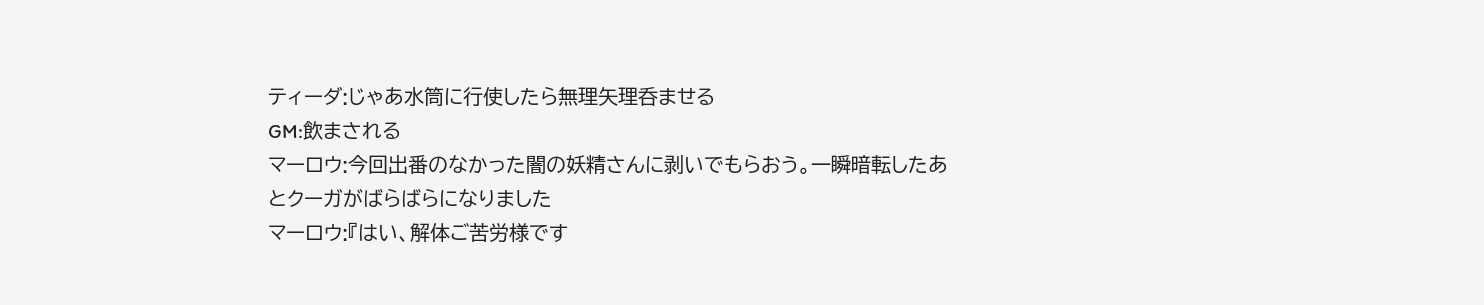ティーダ:じゃあ水筒に行使したら無理矢理呑ませる
GM:飲まされる
マーロウ:今回出番のなかった闇の妖精さんに剥いでもらおう。一瞬暗転したあとクーガがばらばらになりました
マーロウ:『はい、解体ご苦労様です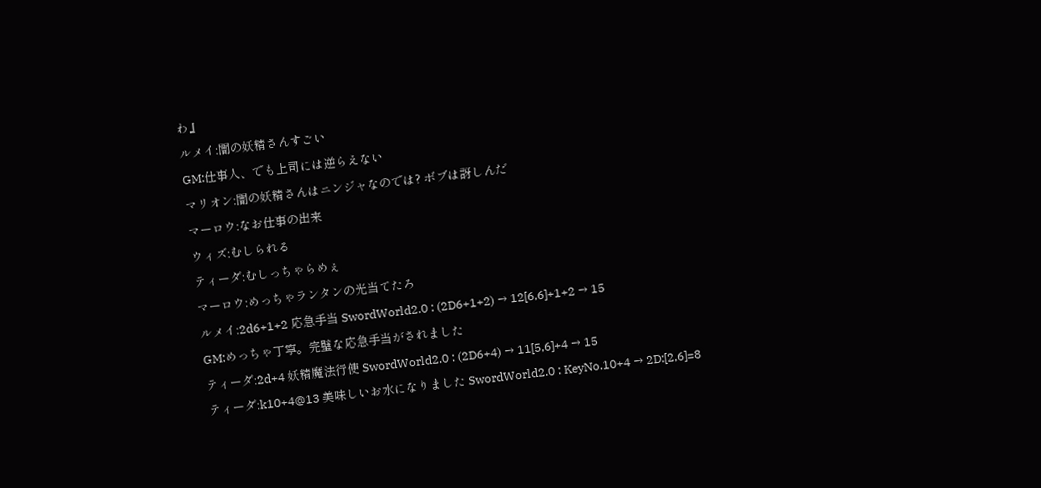わ』
ルメイ:闇の妖精さんすごい
GM:仕事人、でも上司には逆らえない
マリオン:闇の妖精さんはニンジャなのでは? ボブは訝しんだ
マーロウ:なお仕事の出来
ウィズ:むしられる
ティーダ:むしっちゃらめぇ
マーロウ:めっちゃランタンの光当てたろ
ルメイ:2d6+1+2 応急手当 SwordWorld2.0 : (2D6+1+2) → 12[6,6]+1+2 → 15
GM:めっちゃ丁寧。完璧な応急手当がされました
ティーダ:2d+4 妖精魔法行使 SwordWorld2.0 : (2D6+4) → 11[5,6]+4 → 15
ティーダ:k10+4@13 美味しいお水になりました SwordWorld2.0 : KeyNo.10+4 → 2D:[2,6]=8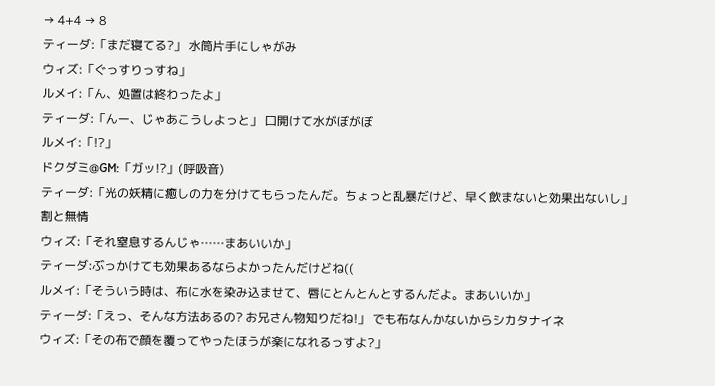→ 4+4 → 8
ティーダ:「まだ寝てる?」 水筒片手にしゃがみ
ウィズ:「ぐっすりっすね」
ルメイ:「ん、処置は終わったよ」
ティーダ:「んー、じゃあこうしよっと」 口開けて水がぼがぼ
ルメイ:「!?」
ドクダミ@GM:「ガッ!?」(呼吸音)
ティーダ:「光の妖精に癒しの力を分けてもらったんだ。ちょっと乱暴だけど、早く飲まないと効果出ないし」 割と無情
ウィズ:「それ窒息するんじゃ……まあいいか」
ティーダ:ぶっかけても効果あるならよかったんだけどね((
ルメイ:「そういう時は、布に水を染み込ませて、唇にとんとんとするんだよ。まあいいか」
ティーダ:「えっ、そんな方法あるの? お兄さん物知りだね!」 でも布なんかないからシカタナイネ
ウィズ:「その布で顔を覆ってやったほうが楽になれるっすよ?」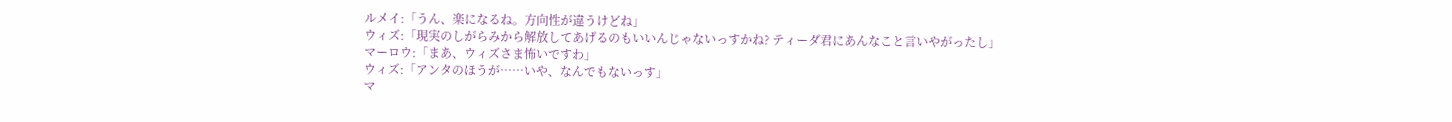ルメイ:「うん、楽になるね。方向性が違うけどね」
ウィズ:「現実のしがらみから解放してあげるのもいいんじゃないっすかね? ティーダ君にあんなこと言いやがったし」
マーロウ:「まあ、ウィズさま怖いですわ」
ウィズ:「アンタのほうが……いや、なんでもないっす」
マ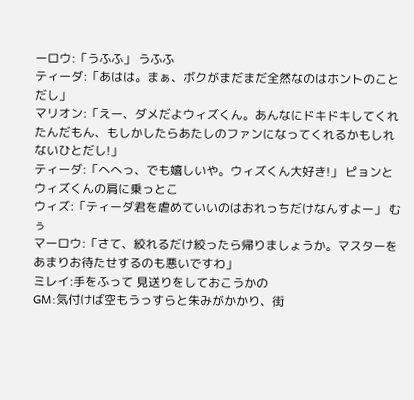ーロウ:「うふふ」 うふふ
ティーダ:「あはは。まぁ、ボクがまだまだ全然なのはホントのことだし」
マリオン:「えー、ダメだよウィズくん。あんなにドキドキしてくれたんだもん、もしかしたらあたしのファンになってくれるかもしれないひとだし!」
ティーダ:「へへっ、でも嬉しいや。ウィズくん大好き!」 ピョンとウィズくんの肩に乗っとこ
ウィズ:「ティーダ君を虐めていいのはおれっちだけなんすよー」 むぅ
マーロウ:「さて、絞れるだけ絞ったら帰りましょうか。マスターをあまりお待たせするのも悪いですわ」
ミレイ:手をふって 見送りをしておこうかの
GM:気付けば空もうっすらと朱みがかかり、街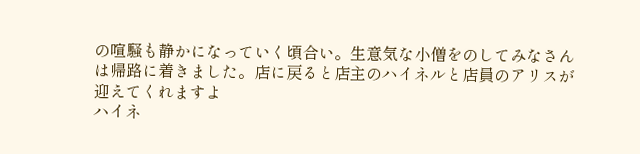の喧騒も静かになっていく頃合い。生意気な小僧をのしてみなさんは帰路に着きました。店に戻ると店主のハイネルと店員のアリスが迎えてくれますよ
ハイネ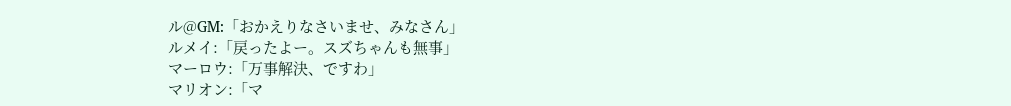ル@GM:「おかえりなさいませ、みなさん」
ルメイ:「戻ったよー。スズちゃんも無事」
マーロウ:「万事解決、ですわ」
マリオン:「マ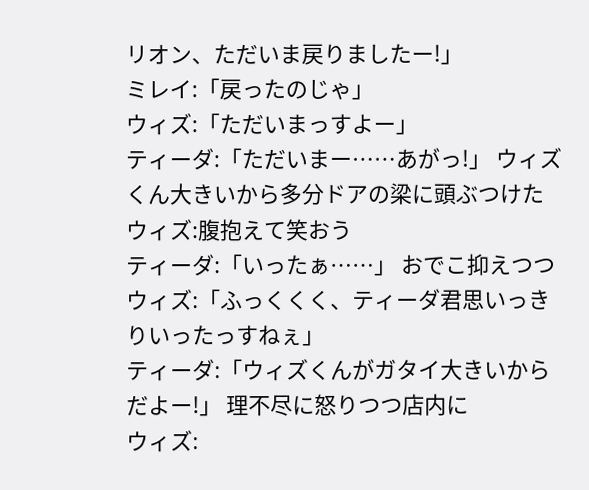リオン、ただいま戻りましたー!」
ミレイ:「戻ったのじゃ」
ウィズ:「ただいまっすよー」
ティーダ:「ただいまー……あがっ!」 ウィズくん大きいから多分ドアの梁に頭ぶつけた
ウィズ:腹抱えて笑おう
ティーダ:「いったぁ……」 おでこ抑えつつ
ウィズ:「ふっくくく、ティーダ君思いっきりいったっすねぇ」
ティーダ:「ウィズくんがガタイ大きいからだよー!」 理不尽に怒りつつ店内に
ウィズ: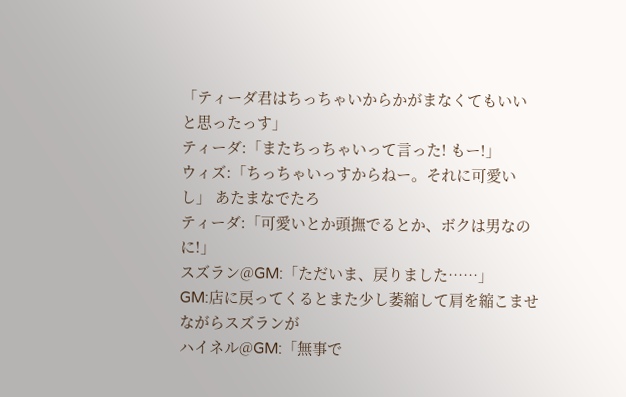「ティーダ君はちっちゃいからかがまなくてもいいと思ったっす」
ティーダ:「またちっちゃいって言った! もー!」
ウィズ:「ちっちゃいっすからねー。それに可愛いし」 あたまなでたろ
ティーダ:「可愛いとか頭撫でるとか、ボクは男なのに!」
スズラン@GM:「ただいま、戻りました……」
GM:店に戻ってくるとまた少し萎縮して肩を縮こませながらスズランが
ハイネル@GM:「無事で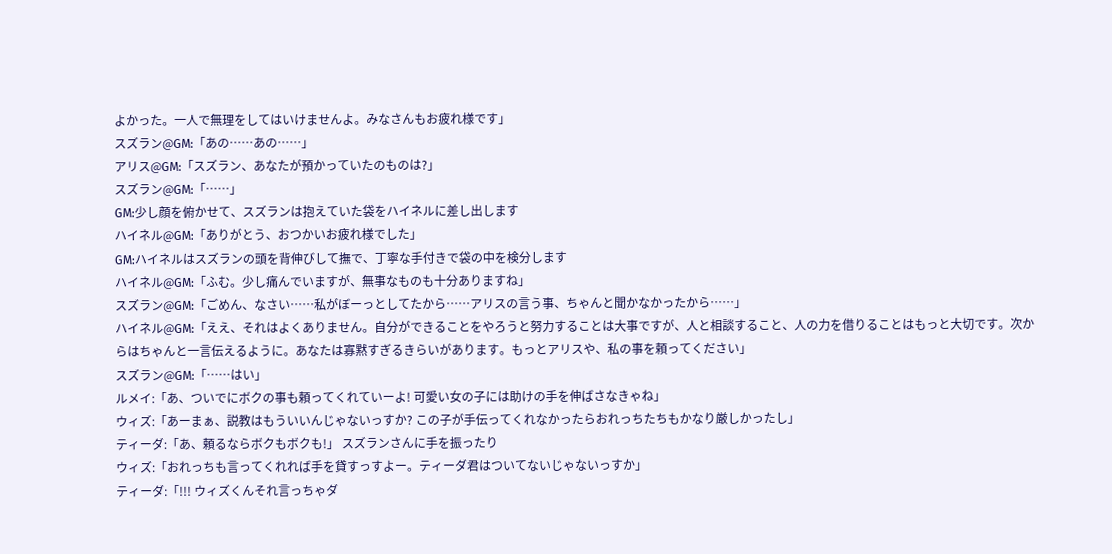よかった。一人で無理をしてはいけませんよ。みなさんもお疲れ様です」
スズラン@GM:「あの……あの……」
アリス@GM:「スズラン、あなたが預かっていたのものは?」
スズラン@GM:「……」
GM:少し顔を俯かせて、スズランは抱えていた袋をハイネルに差し出します
ハイネル@GM:「ありがとう、おつかいお疲れ様でした」
GM:ハイネルはスズランの頭を背伸びして撫で、丁寧な手付きで袋の中を検分します
ハイネル@GM:「ふむ。少し痛んでいますが、無事なものも十分ありますね」
スズラン@GM:「ごめん、なさい……私がぼーっとしてたから……アリスの言う事、ちゃんと聞かなかったから……」
ハイネル@GM:「ええ、それはよくありません。自分ができることをやろうと努力することは大事ですが、人と相談すること、人の力を借りることはもっと大切です。次からはちゃんと一言伝えるように。あなたは寡黙すぎるきらいがあります。もっとアリスや、私の事を頼ってください」
スズラン@GM:「……はい」
ルメイ:「あ、ついでにボクの事も頼ってくれていーよ! 可愛い女の子には助けの手を伸ばさなきゃね」
ウィズ:「あーまぁ、説教はもういいんじゃないっすか? この子が手伝ってくれなかったらおれっちたちもかなり厳しかったし」
ティーダ:「あ、頼るならボクもボクも!」 スズランさんに手を振ったり
ウィズ:「おれっちも言ってくれれば手を貸すっすよー。ティーダ君はついてないじゃないっすか」
ティーダ:「!!! ウィズくんそれ言っちゃダ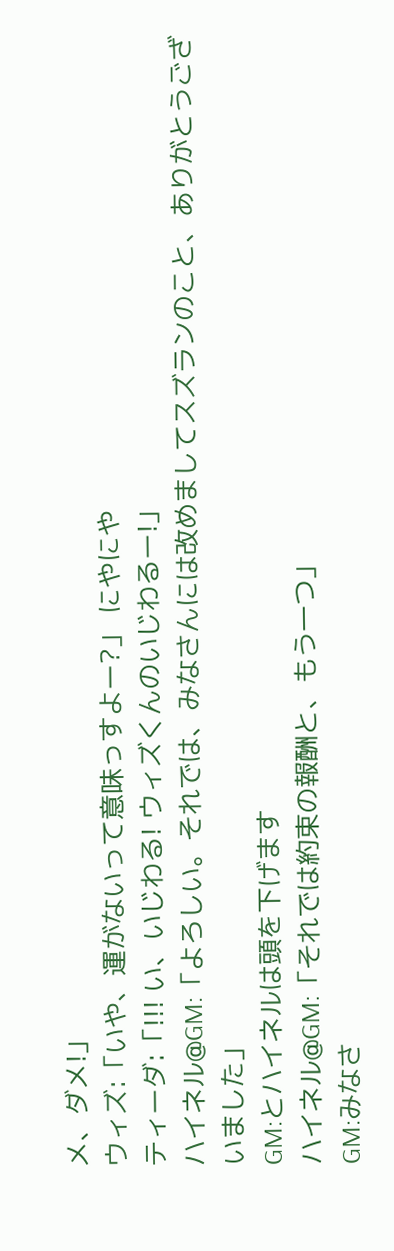メ、ダメ!」
ウィズ:「いや、運がないって意味っすよー?」 にやにや
ティーダ:「!!! い、いじわる! ウィズくんのいじわるー!」
ハイネル@GM:「よろしい。それでは、みなさんには改めましてスズランのこと、ありがとうございました」
GM:とハイネルは頭を下げます
ハイネル@GM:「それでは約束の報酬と、もう一つ」
GM:みなさ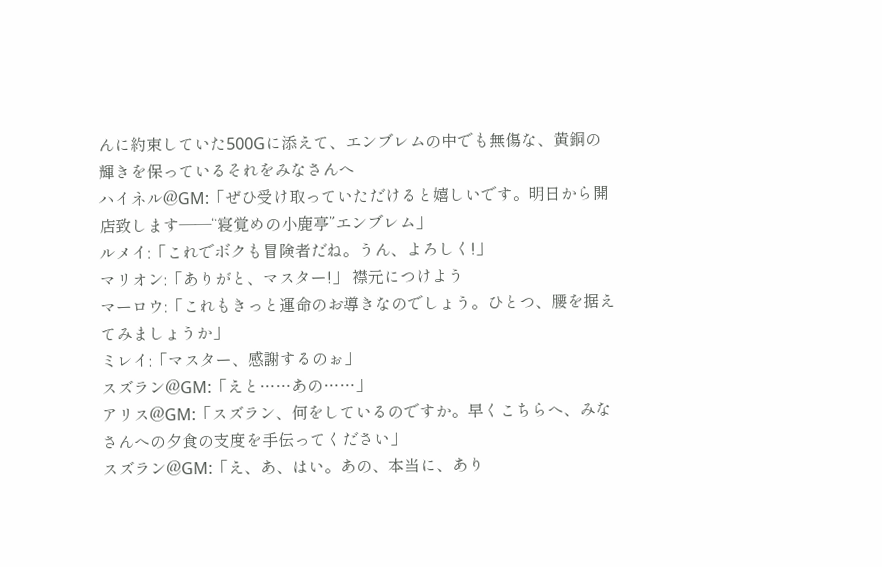んに約束していた500Gに添えて、エンブレムの中でも無傷な、黄銅の輝きを保っているそれをみなさんへ
ハイネル@GM:「ぜひ受け取っていただけると嬉しいです。明日から開店致します――“寝覚めの小鹿亭”エンブレム」
ルメイ:「これでボクも冒険者だね。うん、よろしく!」
マリオン:「ありがと、マスター!」 襟元につけよう
マーロウ:「これもきっと運命のお導きなのでしょう。ひとつ、腰を据えてみましょうか」
ミレイ:「マスター、感謝するのぉ」
スズラン@GM:「えと……あの……」
アリス@GM:「スズラン、何をしているのですか。早くこちらへ、みなさんへの夕食の支度を手伝ってください」
スズラン@GM:「え、あ、はい。あの、本当に、あり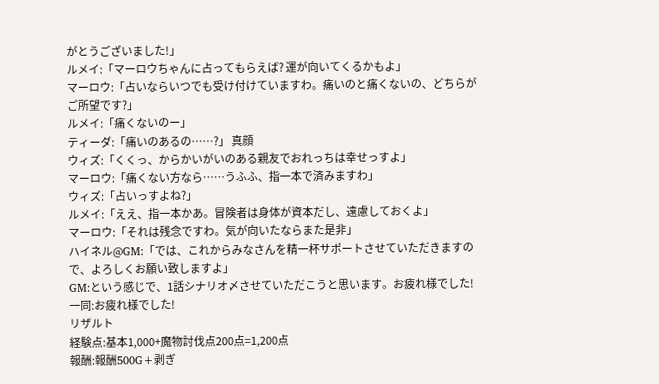がとうございました!」
ルメイ:「マーロウちゃんに占ってもらえば? 運が向いてくるかもよ」
マーロウ:「占いならいつでも受け付けていますわ。痛いのと痛くないの、どちらがご所望です?」
ルメイ:「痛くないのー」
ティーダ:「痛いのあるの……?」 真顔
ウィズ:「くくっ、からかいがいのある親友でおれっちは幸せっすよ」
マーロウ:「痛くない方なら……うふふ、指一本で済みますわ」
ウィズ:「占いっすよね?」
ルメイ:「ええ、指一本かあ。冒険者は身体が資本だし、遠慮しておくよ」
マーロウ:「それは残念ですわ。気が向いたならまた是非」
ハイネル@GM:「では、これからみなさんを精一杯サポートさせていただきますので、よろしくお願い致しますよ」
GM:という感じで、1話シナリオ〆させていただこうと思います。お疲れ様でした!
一同:お疲れ様でした!
リザルト
経験点:基本1,000+魔物討伐点200点=1,200点
報酬:報酬500G+剥ぎ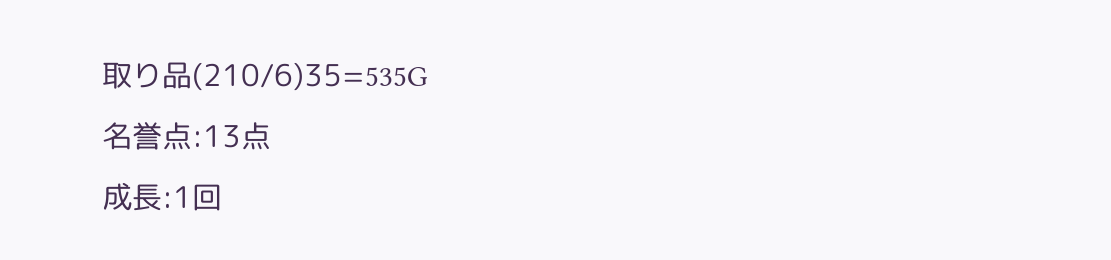取り品(210/6)35=535G
名誉点:13点
成長:1回